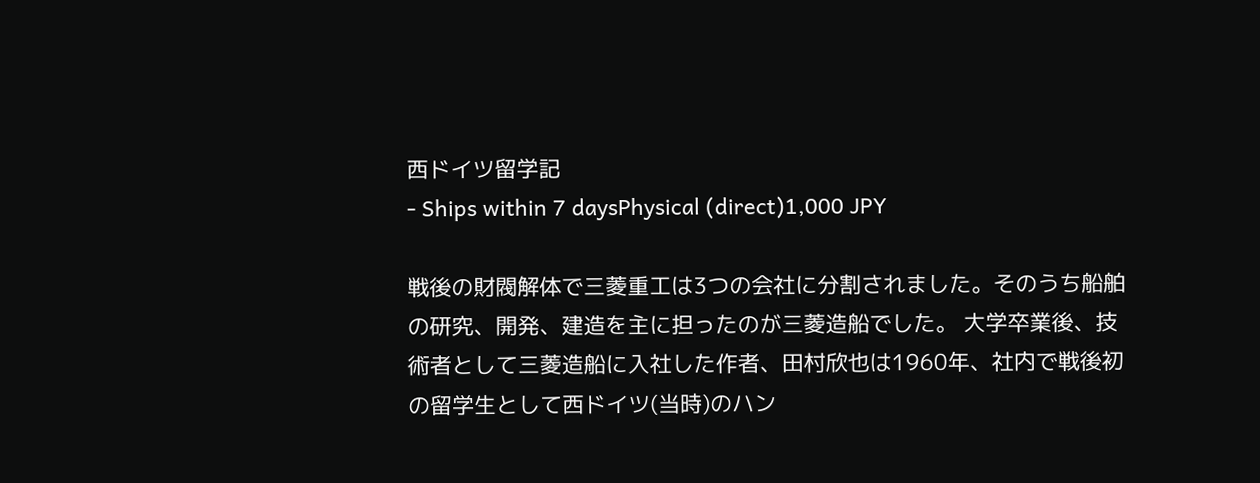西ドイツ留学記
- Ships within 7 daysPhysical (direct)1,000 JPY

戦後の財閥解体で三菱重工は3つの会社に分割されました。そのうち船舶の研究、開発、建造を主に担ったのが三菱造船でした。 大学卒業後、技術者として三菱造船に入社した作者、田村欣也は1960年、社内で戦後初の留学生として西ドイツ(当時)のハン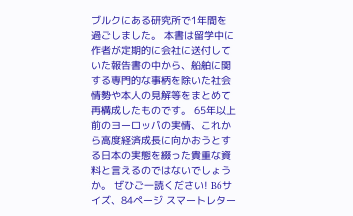ブルクにある研究所で1年間を過ごしました。 本書は留学中に作者が定期的に会社に送付していた報告書の中から、船舶に関する専門的な事柄を除いた社会情勢や本人の見解等をまとめて再構成したものです。 65年以上前のヨーロッパの実情、これから高度経済成長に向かおうとする日本の実態を綴った貴重な資料と言えるのではないでしょうか。 ぜひご一読ください! B6サイズ、84ページ スマートレター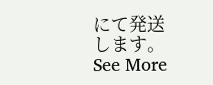にて発送します。
See More